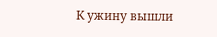К ужину вышли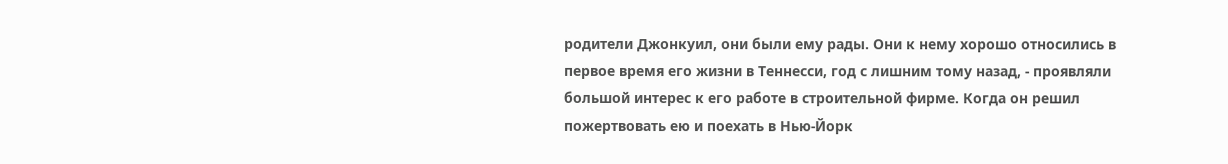родители Джонкуил, они были ему рады. Они к нему хорошо относились в первое время его жизни в Теннесси, год с лишним тому назад, - проявляли большой интерес к его работе в строительной фирме. Когда он решил пожертвовать ею и поехать в Нью-Йорк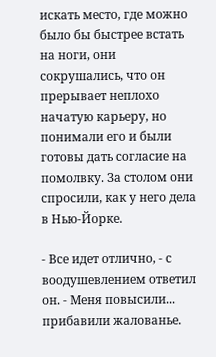искать место, где можно было бы быстрее встать на ноги, они сокрушались, что он прерывает неплохо начатую карьеру, но понимали его и были готовы дать согласие на помолвку. За столом они спросили, как у него дела в Нью-Йорке.

- Все идет отлично, - с воодушевлением ответил он. - Меня повысили... прибавили жалованье.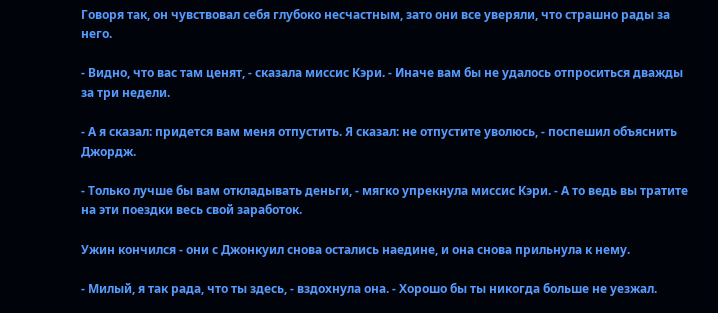Говоря так, он чувствовал себя глубоко несчастным, зато они все уверяли, что страшно рады за него.

- Видно, что вас там ценят, - сказала миссис Кэри. - Иначе вам бы не удалось отпроситься дважды за три недели.

- А я сказал: придется вам меня отпустить. Я сказал: не отпустите уволюсь, - поспешил объяснить Джордж.

- Только лучше бы вам откладывать деньги, - мягко упрекнула миссис Кэри. - А то ведь вы тратите на эти поездки весь свой заработок.

Ужин кончился - они с Джонкуил снова остались наедине, и она снова прильнула к нему.

- Милый, я так рада, что ты здесь, - вздохнула она. - Хорошо бы ты никогда больше не уезжал.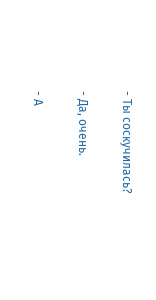- Ты соскучилась?

- Да, очень.

- А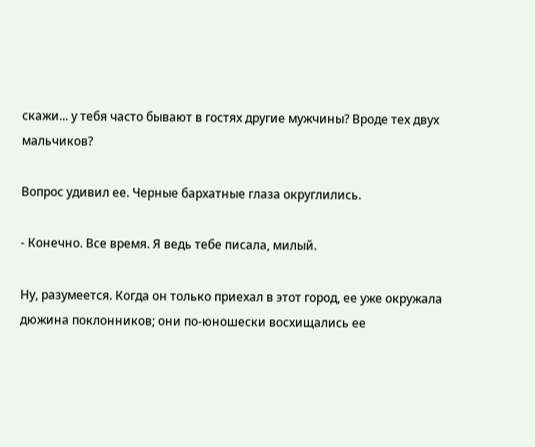скажи... у тебя часто бывают в гостях другие мужчины? Вроде тех двух мальчиков?

Вопрос удивил ее. Черные бархатные глаза округлились.

- Конечно. Все время. Я ведь тебе писала, милый.

Ну, разумеется. Когда он только приехал в этот город, ее уже окружала дюжина поклонников; они по-юношески восхищались ее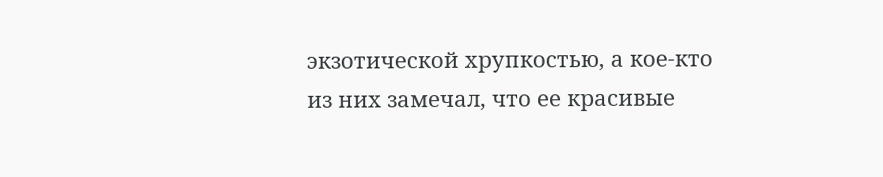экзотической хрупкостью, а кое-кто из них замечал, что ее красивые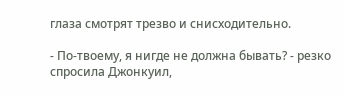глаза смотрят трезво и снисходительно.

- По-твоему, я нигде не должна бывать? - резко спросила Джонкуил,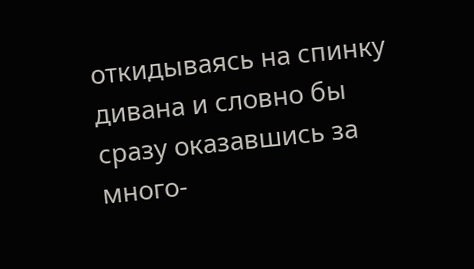откидываясь на спинку дивана и словно бы сразу оказавшись за много-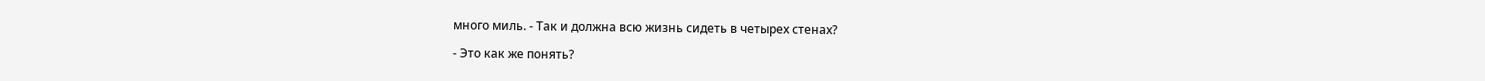много миль. - Так и должна всю жизнь сидеть в четырех стенах?

- Это как же понять?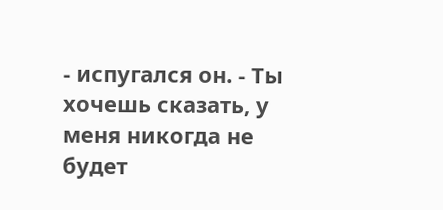- испугался он. - Ты хочешь сказать, у меня никогда не будет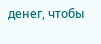денег, чтобы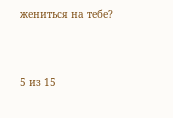жениться на тебе?



5 из 15